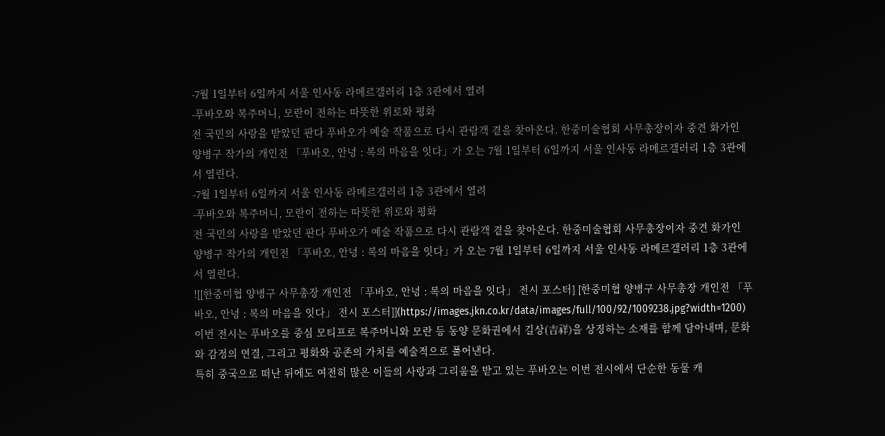-7월 1일부터 6일까지 서울 인사동 라메르갤러리 1층 3관에서 열려
-푸바오와 복주머니, 모란이 전하는 따뜻한 위로와 평화
전 국민의 사랑을 받았던 판다 푸바오가 예술 작품으로 다시 관람객 곁을 찾아온다. 한중미술협회 사무총장이자 중견 화가인 양병구 작가의 개인전 「푸바오, 안녕 : 복의 마음을 잇다」가 오는 7월 1일부터 6일까지 서울 인사동 라메르갤러리 1층 3관에서 열린다.
-7월 1일부터 6일까지 서울 인사동 라메르갤러리 1층 3관에서 열려
-푸바오와 복주머니, 모란이 전하는 따뜻한 위로와 평화
전 국민의 사랑을 받았던 판다 푸바오가 예술 작품으로 다시 관람객 곁을 찾아온다. 한중미술협회 사무총장이자 중견 화가인 양병구 작가의 개인전 「푸바오, 안녕 : 복의 마음을 잇다」가 오는 7월 1일부터 6일까지 서울 인사동 라메르갤러리 1층 3관에서 열린다.
![[한중미협 양병구 사무총장 개인전 「푸바오, 안녕 : 복의 마음을 잇다」 전시 포스터] [한중미협 양병구 사무총장 개인전 「푸바오, 안녕 : 복의 마음을 잇다」 전시 포스터]](https://images.jkn.co.kr/data/images/full/100/92/1009238.jpg?width=1200)
이번 전시는 푸바오를 중심 모티프로 복주머니와 모란 등 동양 문화권에서 길상(吉祥)을 상징하는 소재를 함께 담아내며, 문화와 감정의 연결, 그리고 평화와 공존의 가치를 예술적으로 풀어낸다.
특히 중국으로 떠난 뒤에도 여전히 많은 이들의 사랑과 그리움을 받고 있는 푸바오는 이번 전시에서 단순한 동물 캐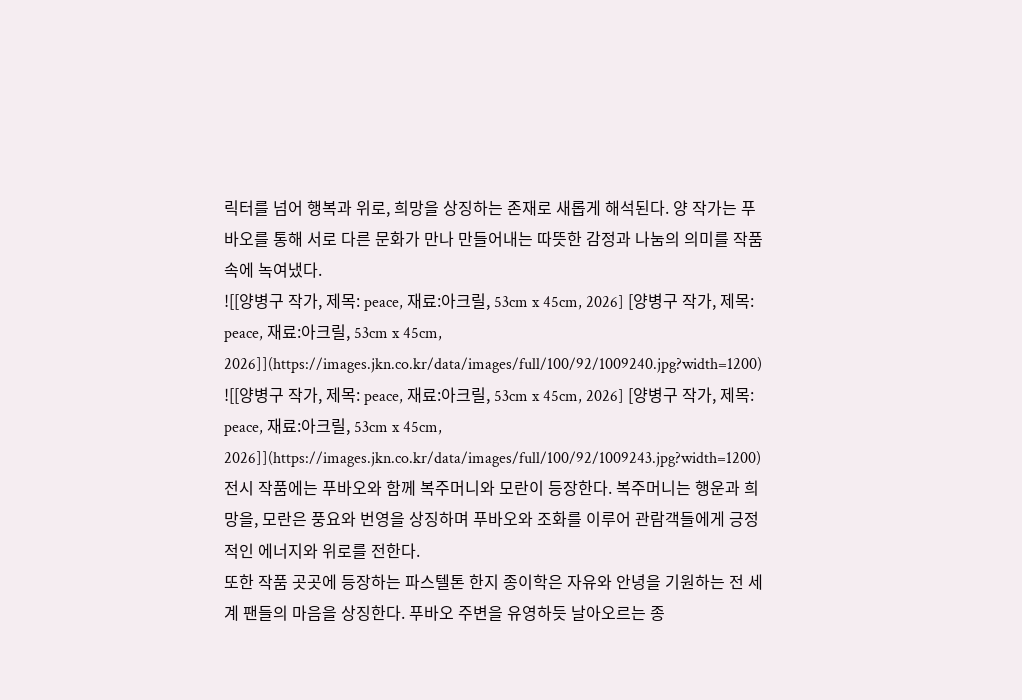릭터를 넘어 행복과 위로, 희망을 상징하는 존재로 새롭게 해석된다. 양 작가는 푸바오를 통해 서로 다른 문화가 만나 만들어내는 따뜻한 감정과 나눔의 의미를 작품 속에 녹여냈다.
![[양병구 작가, 제목: peace, 재료:아크릴, 53cm x 45cm, 2026] [양병구 작가, 제목: peace, 재료:아크릴, 53cm x 45cm, 2026]](https://images.jkn.co.kr/data/images/full/100/92/1009240.jpg?width=1200)
![[양병구 작가, 제목: peace, 재료:아크릴, 53cm x 45cm, 2026] [양병구 작가, 제목: peace, 재료:아크릴, 53cm x 45cm, 2026]](https://images.jkn.co.kr/data/images/full/100/92/1009243.jpg?width=1200)
전시 작품에는 푸바오와 함께 복주머니와 모란이 등장한다. 복주머니는 행운과 희망을, 모란은 풍요와 번영을 상징하며 푸바오와 조화를 이루어 관람객들에게 긍정적인 에너지와 위로를 전한다.
또한 작품 곳곳에 등장하는 파스텔톤 한지 종이학은 자유와 안녕을 기원하는 전 세계 팬들의 마음을 상징한다. 푸바오 주변을 유영하듯 날아오르는 종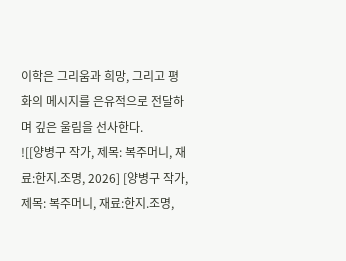이학은 그리움과 희망, 그리고 평화의 메시지를 은유적으로 전달하며 깊은 울림을 선사한다.
![[양병구 작가, 제목: 복주머니, 재료:한지.조명, 2026] [양병구 작가, 제목: 복주머니, 재료:한지.조명,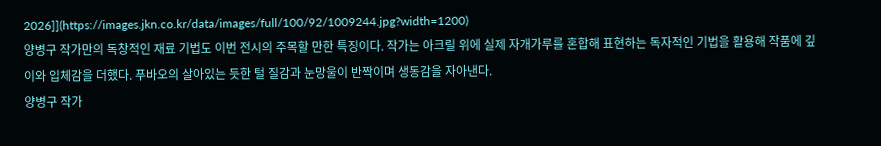2026]](https://images.jkn.co.kr/data/images/full/100/92/1009244.jpg?width=1200)
양병구 작가만의 독창적인 재료 기법도 이번 전시의 주목할 만한 특징이다. 작가는 아크릴 위에 실제 자개가루를 혼합해 표현하는 독자적인 기법을 활용해 작품에 깊이와 입체감을 더했다. 푸바오의 살아있는 듯한 털 질감과 눈망울이 반짝이며 생동감을 자아낸다.
양병구 작가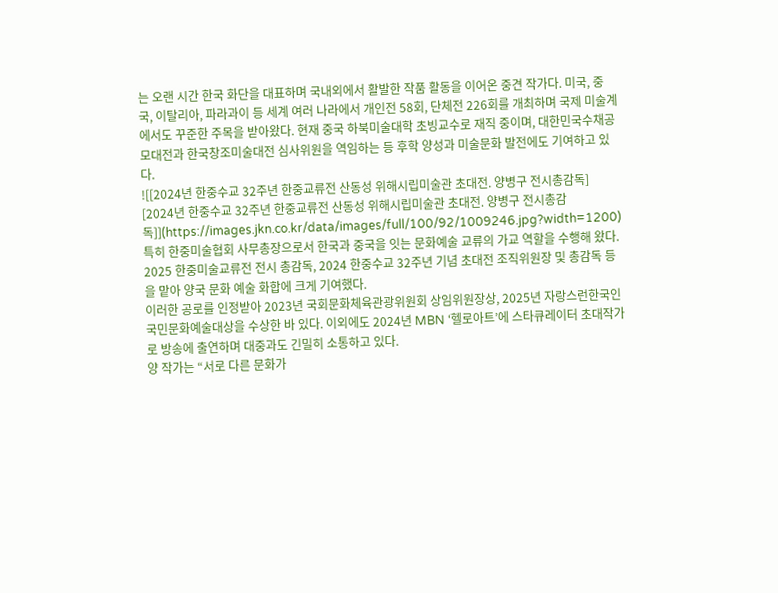는 오랜 시간 한국 화단을 대표하며 국내외에서 활발한 작품 활동을 이어온 중견 작가다. 미국, 중국, 이탈리아, 파라과이 등 세계 여러 나라에서 개인전 58회, 단체전 226회를 개최하며 국제 미술계에서도 꾸준한 주목을 받아왔다. 현재 중국 하북미술대학 초빙교수로 재직 중이며, 대한민국수채공모대전과 한국창조미술대전 심사위원을 역임하는 등 후학 양성과 미술문화 발전에도 기여하고 있다.
![[2024년 한중수교 32주년 한중교류전 산동성 위해시립미술관 초대전. 양병구 전시총감독] [2024년 한중수교 32주년 한중교류전 산동성 위해시립미술관 초대전. 양병구 전시총감독]](https://images.jkn.co.kr/data/images/full/100/92/1009246.jpg?width=1200)
특히 한중미술협회 사무총장으로서 한국과 중국을 잇는 문화예술 교류의 가교 역할을 수행해 왔다. 2025 한중미술교류전 전시 총감독, 2024 한중수교 32주년 기념 초대전 조직위원장 및 총감독 등을 맡아 양국 문화 예술 화합에 크게 기여했다.
이러한 공로를 인정받아 2023년 국회문화체육관광위원회 상임위원장상, 2025년 자랑스런한국인 국민문화예술대상을 수상한 바 있다. 이외에도 2024년 MBN ‘헬로아트’에 스타큐레이터 초대작가로 방송에 출연하며 대중과도 긴밀히 소통하고 있다.
양 작가는 “서로 다른 문화가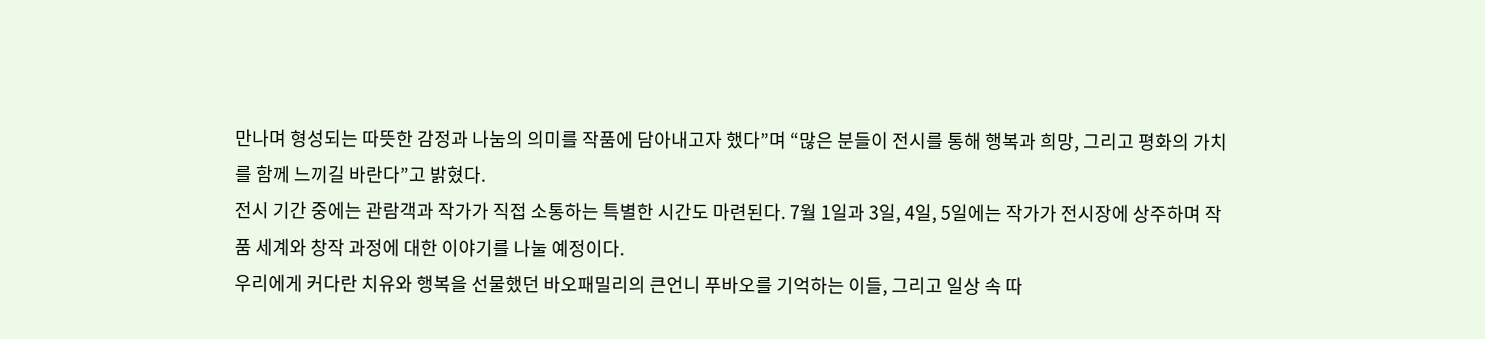만나며 형성되는 따뜻한 감정과 나눔의 의미를 작품에 담아내고자 했다”며 “많은 분들이 전시를 통해 행복과 희망, 그리고 평화의 가치를 함께 느끼길 바란다”고 밝혔다.
전시 기간 중에는 관람객과 작가가 직접 소통하는 특별한 시간도 마련된다. 7월 1일과 3일, 4일, 5일에는 작가가 전시장에 상주하며 작품 세계와 창작 과정에 대한 이야기를 나눌 예정이다.
우리에게 커다란 치유와 행복을 선물했던 바오패밀리의 큰언니 푸바오를 기억하는 이들, 그리고 일상 속 따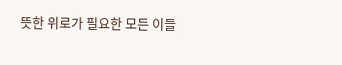뜻한 위로가 필요한 모든 이들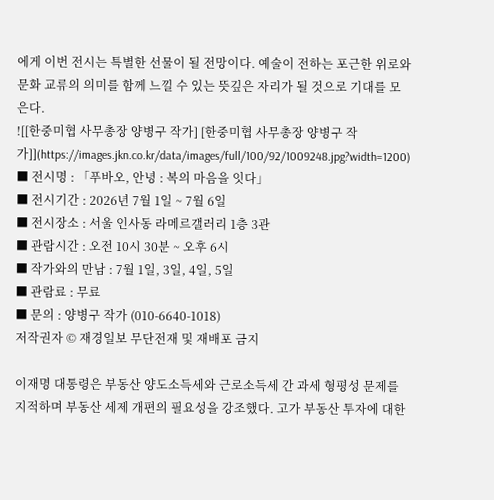에게 이번 전시는 특별한 선물이 될 전망이다. 예술이 전하는 포근한 위로와 문화 교류의 의미를 함께 느낄 수 있는 뜻깊은 자리가 될 것으로 기대를 모은다.
![[한중미협 사무총장 양병구 작가] [한중미협 사무총장 양병구 작가]](https://images.jkn.co.kr/data/images/full/100/92/1009248.jpg?width=1200)
■ 전시명 : 「푸바오, 안녕 : 복의 마음을 잇다」
■ 전시기간 : 2026년 7월 1일 ~ 7월 6일
■ 전시장소 : 서울 인사동 라메르갤러리 1층 3관
■ 관람시간 : 오전 10시 30분 ~ 오후 6시
■ 작가와의 만남 : 7월 1일, 3일, 4일, 5일
■ 관람료 : 무료
■ 문의 : 양병구 작가 (010-6640-1018)
저작권자 © 재경일보 무단전재 및 재배포 금지

이재명 대통령은 부동산 양도소득세와 근로소득세 간 과세 형평성 문제를 지적하며 부동산 세제 개편의 필요성을 강조했다. 고가 부동산 투자에 대한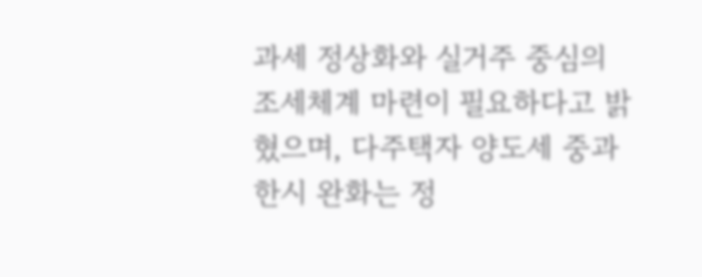과세 정상화와 실거주 중심의 조세체계 마련이 필요하다고 밝혔으며, 다주택자 양도세 중과 한시 완화는 정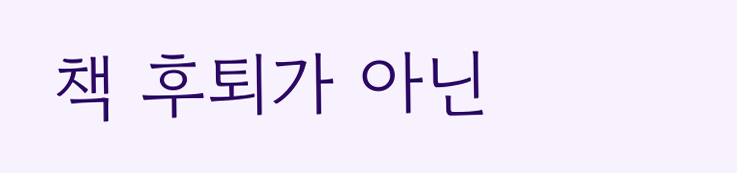책 후퇴가 아닌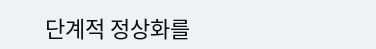단계적 정상화를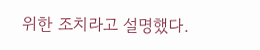위한 조치라고 설명했다.